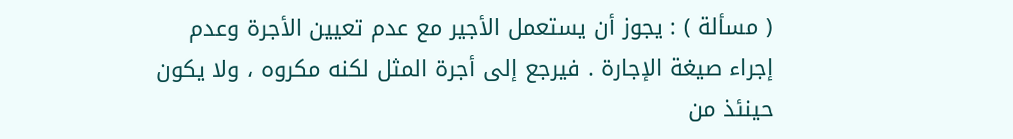( مسألة ) : يجوز أن يستعمل الأجير مع عدم تعيين الأجرة وعدم
إجراء صيغة الإجارة . فيرجع إلى أجرة المثل لكنه مكروه ، ولا يكون
حينئذ من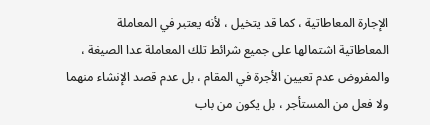الإجارة المعاطاتية ، كما قد يتخيل ، لأنه يعتبر في المعاملة
المعاطاتية اشتمالها على جميع شرائط تلك المعاملة عدا الصيغة ،
والمفروض عدم تعيين الأجرة في المقام ، بل عدم قصد الإنشاء منهما
ولا فعل من المستأجر ، بل يكون من باب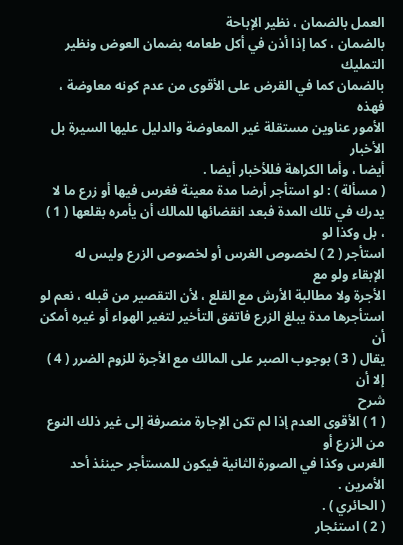العمل بالضمان ، نظير الإباحة
بالضمان ، كما إذا أذن في أكل طعامه بضمان العوض ونظير التمليك
بالضمان كما في القرض على الأقوى من عدم كونه معاوضة ، فهذه
الأمور عناوين مستقلة غير المعاوضة والدليل عليها السيرة بل الأخبار
أيضا ، وأما الكراهة فللأخبار أيضا .
( مسألة ) : لو استأجر أرضا مدة معينة فغرس فيها أو زرع ما لا
يدرك في تلك المدة فبعد انقضائها للمالك أن يأمره بقلعها ( 1 ) ، بل وكذا لو
استأجر ( 2 ) لخصوص الغرس أو لخصوص الزرع وليس له الإبقاء ولو مع
الأجرة ولا مطالبة الأرش مع القلع ، لأن التقصير من قبله ، نعم لو
استأجرها مدة يبلغ الزرع فاتفق التأخير لتغير الهواء أو غيره أمكن أن
يقال ( 3 ) بوجوب الصبر على المالك مع الأجرة للزوم الضرر ( 4 ) إلا أن
شرح
( 1 ) الأقوى العدم إذا لم تكن الإجارة منصرفة إلى غير ذلك النوع من الزرع أو
الغرس وكذا في الصورة الثانية فيكون للمستأجر حينئذ أحد الأمرين .
( الحائري ) .
( 2 ) استئجار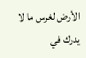الأرض لغرس ما لا يدرك في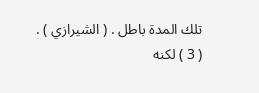تلك المدة باطل . ( الشيرازي ) .
( 3 ) لكنه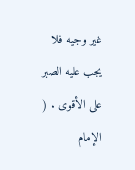غير وجيه فلا يجب عليه الصبر على الأقوى . ( الإمام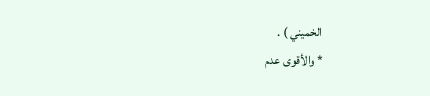الخميني ) .
* والأقوى عدم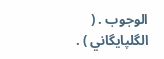الوجوب . ( الگلپايگاني ) .